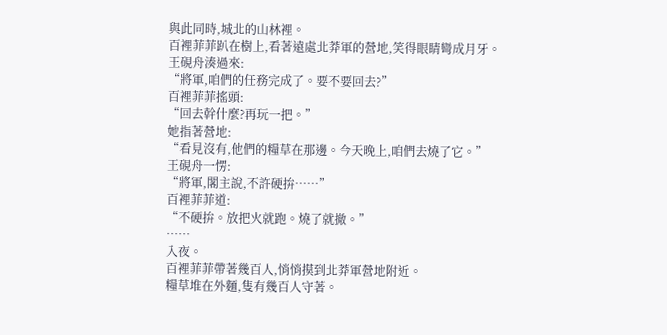與此同時,城北的山林裡。
百裡菲菲趴在樹上,看著遠處北莽軍的營地,笑得眼睛彎成月牙。
王硯舟湊過來:
“將軍,咱們的任務完成了。要不要回去?”
百裡菲菲搖頭:
“回去幹什麼?再玩一把。”
她指著營地:
“看見沒有,他們的糧草在那邊。今天晚上,咱們去燒了它。”
王硯舟一愣:
“將軍,閣主說,不許硬拚……”
百裡菲菲道:
“不硬拚。放把火就跑。燒了就撤。”
……
入夜。
百裡菲菲帶著幾百人,悄悄摸到北莽軍營地附近。
糧草堆在外麵,隻有幾百人守著。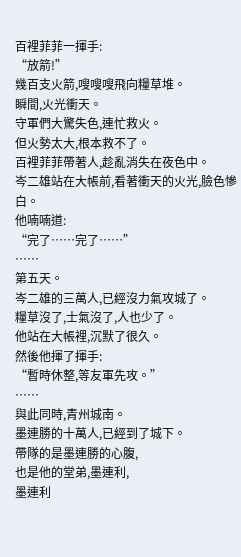百裡菲菲一揮手:
“放箭!”
幾百支火箭,嗖嗖嗖飛向糧草堆。
瞬間,火光衝天。
守軍們大驚失色,連忙救火。
但火勢太大,根本救不了。
百裡菲菲帶著人,趁亂消失在夜色中。
岑二雄站在大帳前,看著衝天的火光,臉色慘白。
他喃喃道:
“完了……完了……”
……
第五天。
岑二雄的三萬人,已經沒力氣攻城了。
糧草沒了,士氣沒了,人也少了。
他站在大帳裡,沉默了很久。
然後他揮了揮手:
“暫時休整,等友軍先攻。”
……
與此同時,青州城南。
墨連勝的十萬人,已經到了城下。
帶隊的是墨連勝的心腹,
也是他的堂弟,墨連利,
墨連利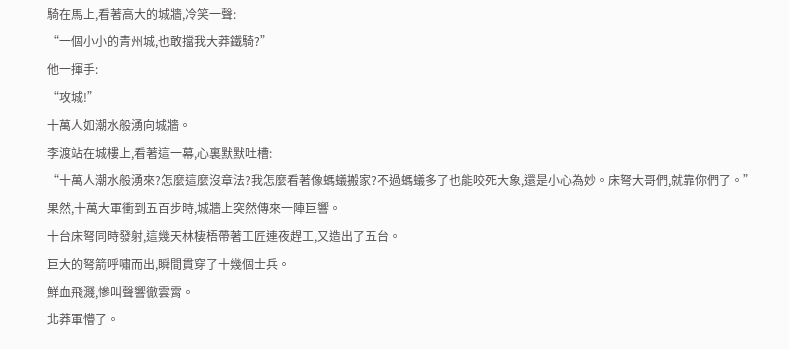騎在馬上,看著高大的城牆,冷笑一聲:
“一個小小的青州城,也敢擋我大莽鐵騎?”
他一揮手:
“攻城!”
十萬人如潮水般湧向城牆。
李渡站在城樓上,看著這一幕,心裏默默吐槽:
“十萬人潮水般湧來?怎麼這麼沒章法?我怎麼看著像螞蟻搬家?不過螞蟻多了也能咬死大象,還是小心為妙。床弩大哥們,就靠你們了。”
果然,十萬大軍衝到五百步時,城牆上突然傳來一陣巨響。
十台床弩同時發射,這幾天林棲梧帶著工匠連夜趕工,又造出了五台。
巨大的弩箭呼嘯而出,瞬間貫穿了十幾個士兵。
鮮血飛濺,慘叫聲響徹雲霄。
北莽軍懵了。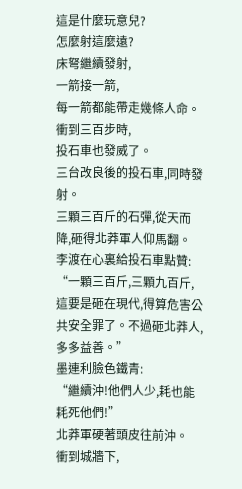這是什麼玩意兒?
怎麼射這麼遠?
床弩繼續發射,
一箭接一箭,
每一箭都能帶走幾條人命。
衝到三百步時,
投石車也發威了。
三台改良後的投石車,同時發射。
三顆三百斤的石彈,從天而降,砸得北莽軍人仰馬翻。
李渡在心裏給投石車點贊:
“一顆三百斤,三顆九百斤,這要是砸在現代,得算危害公共安全罪了。不過砸北莽人,多多益善。”
墨連利臉色鐵青:
“繼續沖!他們人少,耗也能耗死他們!”
北莽軍硬著頭皮往前沖。
衝到城牆下,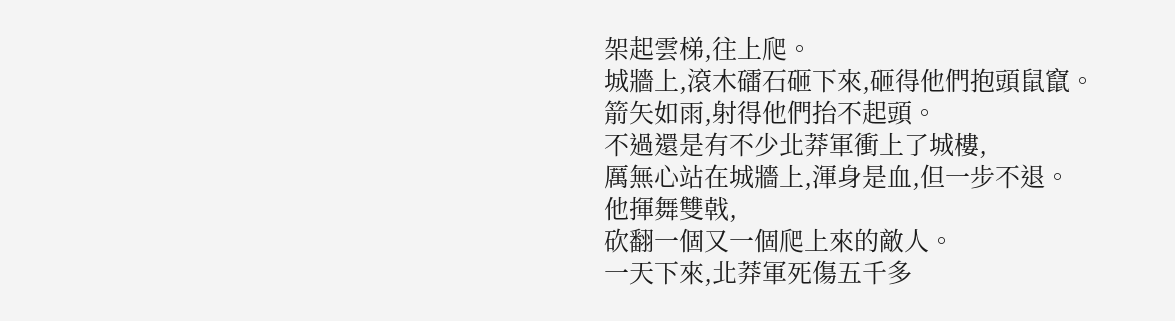架起雲梯,往上爬。
城牆上,滾木礌石砸下來,砸得他們抱頭鼠竄。
箭矢如雨,射得他們抬不起頭。
不過還是有不少北莽軍衝上了城樓,
厲無心站在城牆上,渾身是血,但一步不退。
他揮舞雙戟,
砍翻一個又一個爬上來的敵人。
一天下來,北莽軍死傷五千多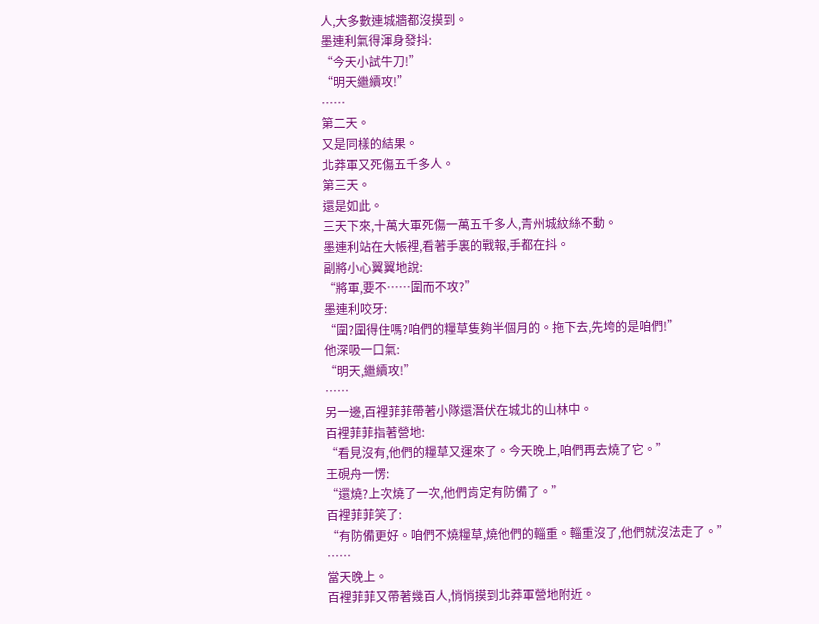人,大多數連城牆都沒摸到。
墨連利氣得渾身發抖:
“今天小試牛刀!”
“明天繼續攻!”
……
第二天。
又是同樣的結果。
北莽軍又死傷五千多人。
第三天。
還是如此。
三天下來,十萬大軍死傷一萬五千多人,青州城紋絲不動。
墨連利站在大帳裡,看著手裏的戰報,手都在抖。
副將小心翼翼地說:
“將軍,要不……圍而不攻?”
墨連利咬牙:
“圍?圍得住嗎?咱們的糧草隻夠半個月的。拖下去,先垮的是咱們!”
他深吸一口氣:
“明天,繼續攻!”
……
另一邊,百裡菲菲帶著小隊還潛伏在城北的山林中。
百裡菲菲指著營地:
“看見沒有,他們的糧草又運來了。今天晚上,咱們再去燒了它。”
王硯舟一愣:
“還燒?上次燒了一次,他們肯定有防備了。”
百裡菲菲笑了:
“有防備更好。咱們不燒糧草,燒他們的輜重。輜重沒了,他們就沒法走了。”
……
當天晚上。
百裡菲菲又帶著幾百人,悄悄摸到北莽軍營地附近。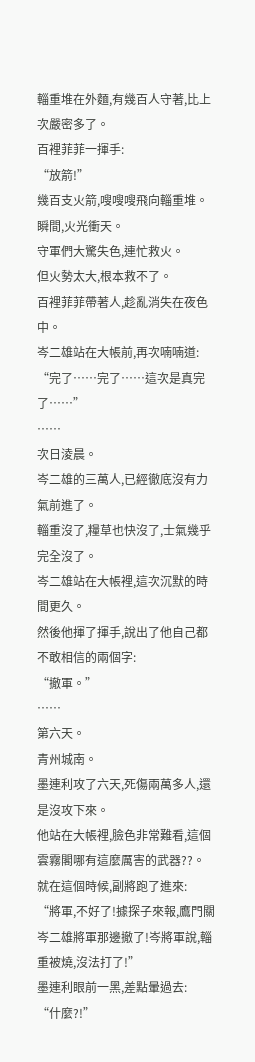輜重堆在外麵,有幾百人守著,比上次嚴密多了。
百裡菲菲一揮手:
“放箭!”
幾百支火箭,嗖嗖嗖飛向輜重堆。
瞬間,火光衝天。
守軍們大驚失色,連忙救火。
但火勢太大,根本救不了。
百裡菲菲帶著人,趁亂消失在夜色中。
岑二雄站在大帳前,再次喃喃道:
“完了……完了……這次是真完了……”
……
次日淩晨。
岑二雄的三萬人,已經徹底沒有力氣前進了。
輜重沒了,糧草也快沒了,士氣幾乎完全沒了。
岑二雄站在大帳裡,這次沉默的時間更久。
然後他揮了揮手,說出了他自己都不敢相信的兩個字:
“撤軍。”
……
第六天。
青州城南。
墨連利攻了六天,死傷兩萬多人,還是沒攻下來。
他站在大帳裡,臉色非常難看,這個雲霧閣哪有這麼厲害的武器??。
就在這個時候,副將跑了進來:
“將軍,不好了!據探子來報,鷹門關岑二雄將軍那邊撤了!岑將軍說,輜重被燒,沒法打了!”
墨連利眼前一黑,差點暈過去:
“什麼?!”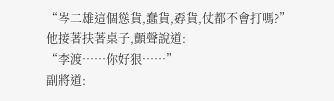“岑二雄這個慫貨,蠢貨,孬貨,仗都不會打嗎?”
他接著扶著桌子,顫聲說道:
“李渡……你好狠……”
副將道: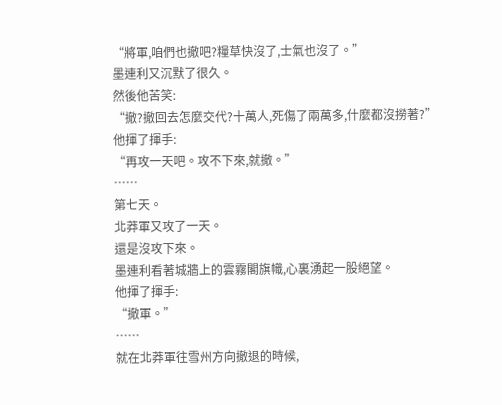“將軍,咱們也撤吧?糧草快沒了,士氣也沒了。”
墨連利又沉默了很久。
然後他苦笑:
“撤?撤回去怎麼交代?十萬人,死傷了兩萬多,什麼都沒撈著?”
他揮了揮手:
“再攻一天吧。攻不下來,就撤。”
……
第七天。
北莽軍又攻了一天。
還是沒攻下來。
墨連利看著城牆上的雲霧閣旗幟,心裏湧起一股絕望。
他揮了揮手:
“撤軍。”
……
就在北莽軍往雪州方向撤退的時候,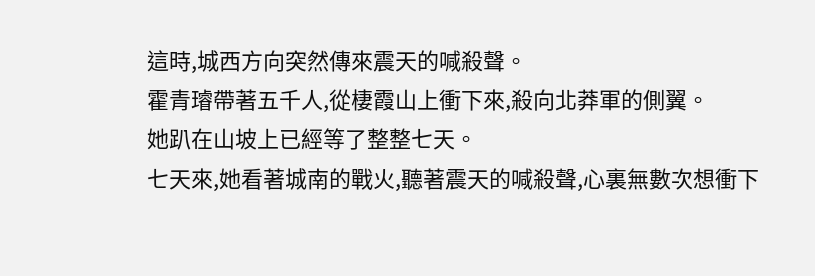這時,城西方向突然傳來震天的喊殺聲。
霍青璿帶著五千人,從棲霞山上衝下來,殺向北莽軍的側翼。
她趴在山坡上已經等了整整七天。
七天來,她看著城南的戰火,聽著震天的喊殺聲,心裏無數次想衝下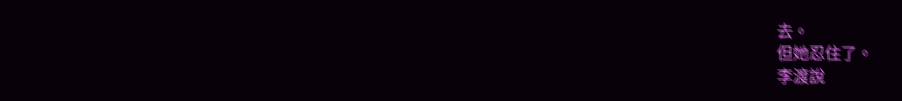去。
但她忍住了。
李渡說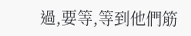過,要等,等到他們筋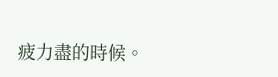疲力盡的時候。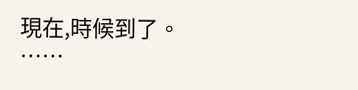現在,時候到了。
……